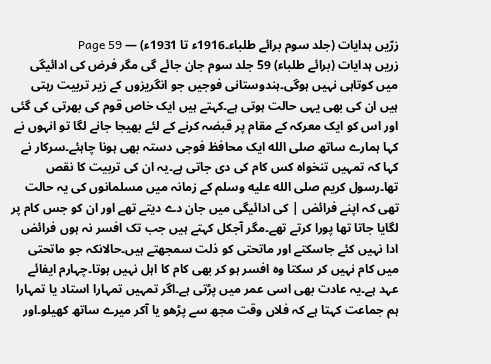زرّیں ہدایات (جلد سوم برائے طلباء۔1916ء تا 1931ء) — Page 59
زریں ہدایات (برائے طلباء) 59 جلد سوم جان جائے گی مگر فرض کی ادائیگی میں کوتاہی نہیں ہوگی۔ہندوستانی فوجیں جو انگریزوں کے زیر تربیت رہتی ہیں ان کی بھی یہی حالت ہوتی ہے۔کہتے ہیں ایک خاص قوم کی بھرتی کی گئی اور اس کو ایک معرکہ کے مقام پر قبضہ کرنے کے لئے بھیجا جانے لگا تو انہوں نے کہا ہمارے ساتھ صلى الله ایک محافظ فوجی دستہ بھی ہونا چاہئے۔سرکار نے کہا کہ تمہیں تنخواہ کس کام کی دی جاتی ہے۔یہ ان کی تربیت کا نقص تھا۔رسول کریم صلى الله عليه وسلم کے زمانہ میں مسلمانوں کی یہ حالت تھی کہ اپنے فرائض | کی ادائیگی میں جان دے دیتے تھے اور ان کو جس کام پر لگایا جاتا تھا پورا کرتے تھے۔مگر آجکل کہتے ہیں جب تک افسر نہ ہوں فرائض ادا نہیں کئے جاسکتے اور ماتحتی کو ذلت سمجھتے ہیں۔حالانکہ جو ماتحتی میں کام نہیں کر سکتا وہ افسر ہو کر بھی کام کا اہل نہیں ہوتا۔چہارم ایفائے عہد ہے۔یہ عادت بھی اسی عمر میں پڑتی ہے۔اگر تمہیں تمہارا استاد یا تمہارا ہم جماعت کہتا ہے کہ فلاں وقت مجھ سے پڑھو یا آکر میرے ساتھ کھیلو۔اور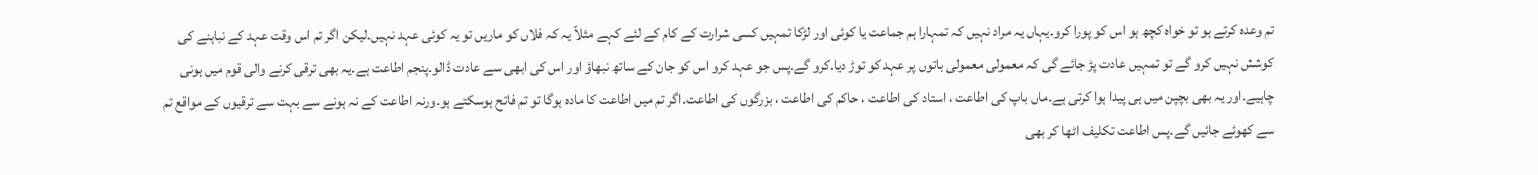تم وعدہ کرتے ہو تو خواہ کچھ ہو اس کو پورا کرو۔یہاں یہ مراد نہیں کہ تمہارا ہم جماعت یا کوئی اور لڑکا تمہیں کسی شرارت کے کام کے لئے کہے مثلاً یہ کہ فلاں کو ماریں تو یہ کوئی عہد نہیں۔لیکن اگر تم اس وقت عہد کے نباہنے کی کوشش نہیں کرو گے تو تمہیں عادت پڑ جائے گی کہ معمولی معمولی باتوں پر عہد کو توڑ دیا۔کرو گے۔پس جو عہد کرو اس کو جان کے ساتھ نبھاؤ اور اس کی ابھی سے عادت ڈالو۔پنجم اطاعت ہے۔یہ بھی ترقی کرنے والی قوم میں ہونی چاہیے۔اور یہ بھی بچپن میں ہی پیدا ہوا کرتی ہے۔ماں باپ کی اطاعت ، استاد کی اطاعت ، حاکم کی اطاعت ، بزرگوں کی اطاعت۔اگر تم میں اطاعت کا مادہ ہوگا تو تم فاتح ہوسکتے ہو۔ورنہ اطاعت کے نہ ہونے سے بہت سے ترقیوں کے مواقع تم سے کھوئے جائیں گے۔پس اطاعت تکلیف اٹھا کر بھی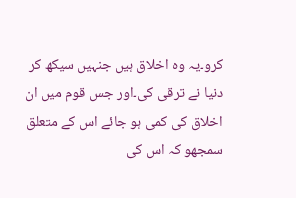کرو۔یہ وہ اخلاق ہیں جنہیں سیکھ کر دنیا نے ترقی کی۔اور جس قوم میں ان اخلاق کی کمی ہو جائے اس کے متعلق سمجھو کہ اس کی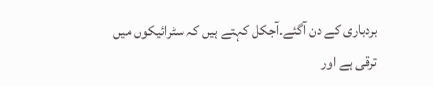بردباری کے دن آگئے۔آجکل کہتے ہیں کہ سٹرائیکوں میں ترقی ہے اور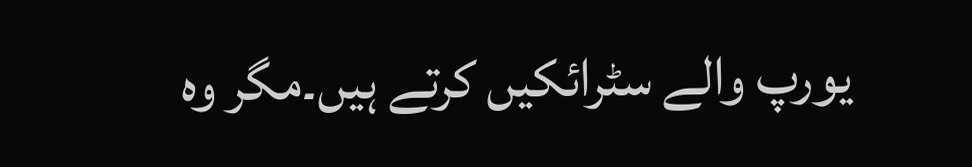یورپ والے سٹرائکیں کرتے ہیں۔مگر وہ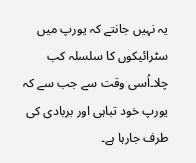یہ نہیں جانتے کہ یورپ میں سٹرائیکوں کا سلسلہ کب چلا۔اُسی وقت سے جب سے کہ یورپ خود تباہی اور بربادی کی طرف جارہا ہے۔